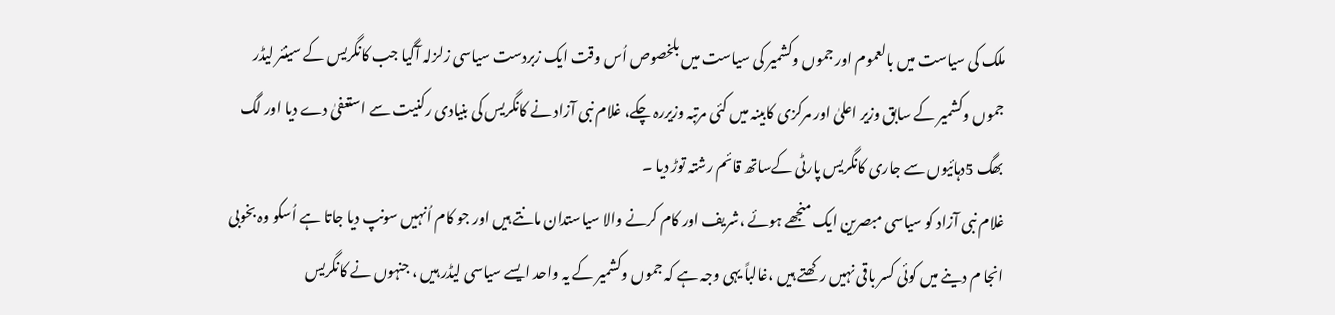ملک کی سیاست میں بالعموم اور جموں وکشمیر کی سیاست میں بلخصوص اُس وقت ایک زبردست سیاسی زلزلہ آگیا جب کانگریس کے سینئر لیڈر جموں وکشمیر کے سابق وزیر اعلیٰ اور مرکزی کابینہ میں کئی مرتبہ وزیررہ چکے، غلام نبی آزاد نے کانگریس کی بنیادی رکنیت سے استعفیٰ دے دیا اور لگ بھگ 5دہائیوں سے جاری کانگریس پارٹی کےساتھ قائم رشتہ توڑ دیا ۔
غلام نبی آزاد کو سیاسی مبصرین ایک منجھے ہوئے ،شریف اور کام کرنے والا سیاستدان مانتے ہیں اور جو کام اُنہیں سونپ دیا جاتا ہے اُسکو وہ بخوبی انجا م دینے میں کوئی کسر باقی نہیں رکھتے ہیں ،غالباً یہی وجہ ہے کہ جموں وکشمیر کے یہ واحد ایسے سیاسی لیڈر ہیں ، جنہوں نے کانگریس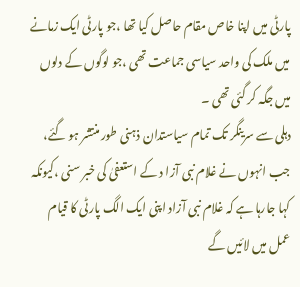پارٹی میں اپنا خاص مقام حاصل کیا تھا ،جو پارٹی ایک زمانے میں ملک کی واحد سیاسی جماعت تھی ،جو لوگوں کے دلوں میں جگہ کر گئی تھی ۔
دہلی سے سرینگر تک تمام سیاستدان ذہنی طور منتشر ہو گئے، جب انہوں نے غلام نبی آزا د کے استعفیٰ کی خبر سنی ،کیونکہ کہا جارہا ہے کہ غلام نبی آزاد اپنی ایک الگ پارٹی کا قیام عمل میں لائیں گے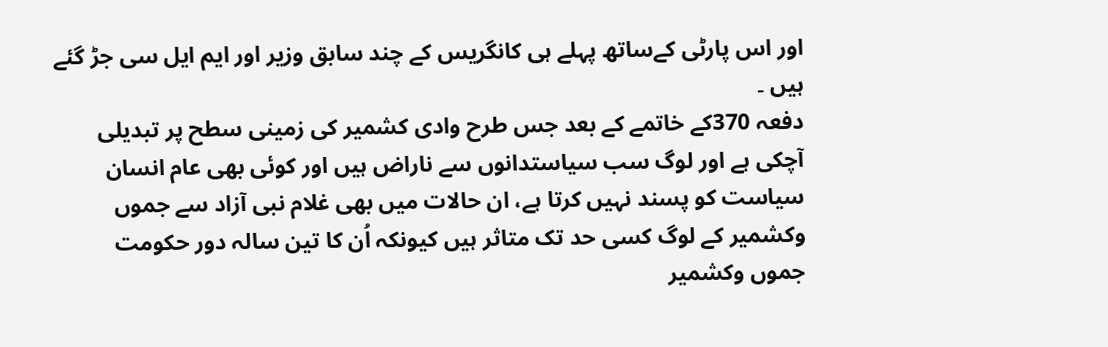اور اس پارٹی کےساتھ پہلے ہی کانگریس کے چند سابق وزیر اور ایم ایل سی جڑ گئے ہیں ۔
دفعہ 370کے خاتمے کے بعد جس طرح وادی کشمیر کی زمینی سطح پر تبدیلی آچکی ہے اور لوگ سب سیاستدانوں سے ناراض ہیں اور کوئی بھی عام انسان سیاست کو پسند نہیں کرتا ہے، ان حالات میں بھی غلام نبی آزاد سے جموں وکشمیر کے لوگ کسی حد تک متاثر ہیں کیونکہ اُن کا تین سالہ دور حکومت جموں وکشمیر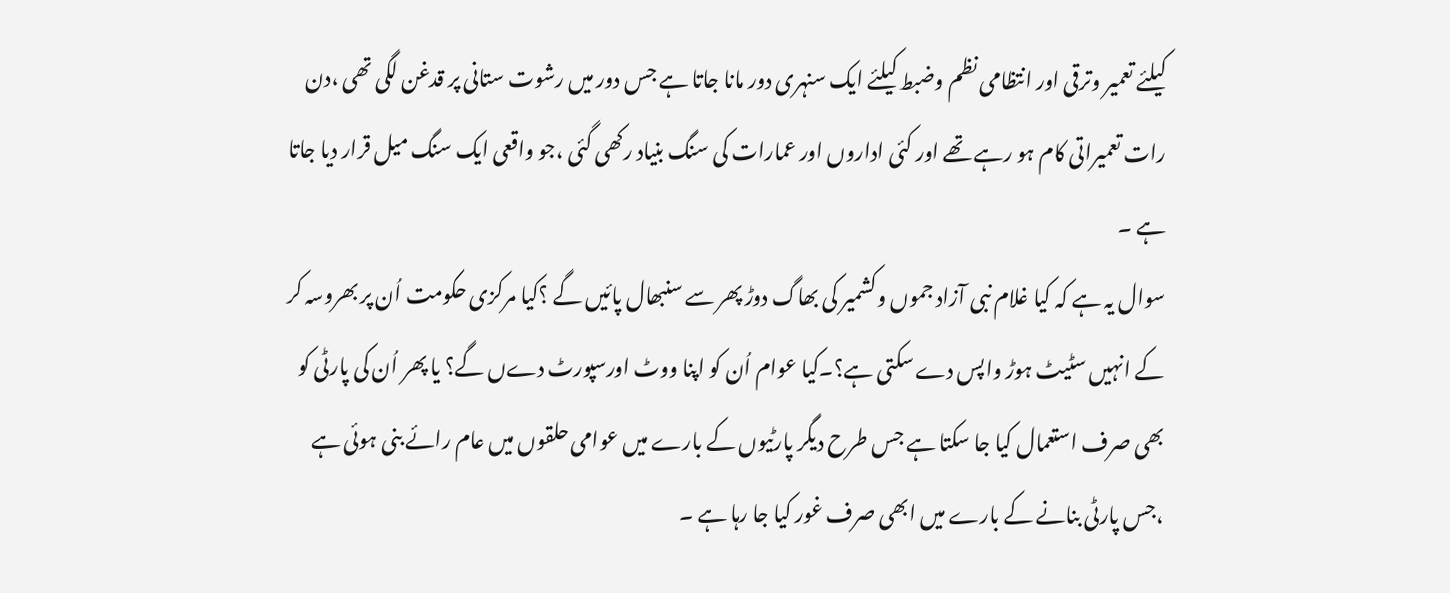کیلئے تعمیر وترقی اور انتظامی نظم وضبط کیلئے ایک سنہری دور مانا جاتا ہے جس دور میں رشوت ستانی پر قدغن لگی تھی ،دن رات تعمیراتی کام ہو رہے تھے اور کئی اداروں اور عمارات کی سنگ بنیاد رکھی گئی ،جو واقعی ایک سنگ میل قرار دیا جاتا ہے ۔
سوال یہ ہے کہ کیا غلام نبی آزاد جموں وکشمیر کی بھاگ دوڑ پھر سے سنبھال پائیں گے ؟کیا مرکزی حکومت اُن پر بھروسہ کر کے انہیں سٹیٹ ہوڑ واپس دے سکتی ہے؟۔کیا عوام اُن کو اپنا ووٹ اورسپورٹ دےں گے؟ یا پھر اُن کی پارٹی کو بھی صرف استعمال کیا جا سکتا ہے جس طرح دیگر پارٹیوں کے بارے میں عوامی حلقوں میں عام رائے بنی ہوئی ہے ،جس پارٹی بنانے کے بارے میں ابھی صرف غور کیا جا رہا ہے ۔